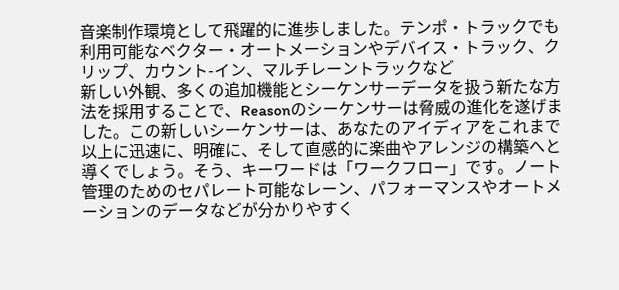音楽制作環境として飛躍的に進歩しました。テンポ・トラックでも利用可能なベクター・オートメーションやデバイス・トラック、クリップ、カウント-イン、マルチレーントラックなど
新しい外観、多くの追加機能とシーケンサーデータを扱う新たな方法を採用することで、Reasonのシーケンサーは脅威の進化を遂げました。この新しいシーケンサーは、あなたのアイディアをこれまで以上に迅速に、明確に、そして直感的に楽曲やアレンジの構築へと導くでしょう。そう、キーワードは「ワークフロー」です。ノート管理のためのセパレート可能なレーン、パフォーマンスやオートメーションのデータなどが分かりやすく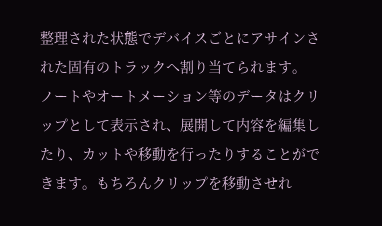整理された状態でデバイスごとにアサインされた固有のトラックへ割り当てられます。
ノートやオートメーション等のデータはクリップとして表示され、展開して内容を編集したり、カットや移動を行ったりすることができます。もちろんクリップを移動させれ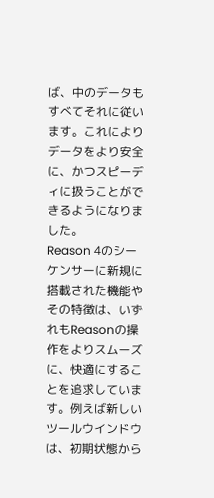ば、中のデータもすべてそれに従います。これによりデータをより安全に、かつスピーディに扱うことができるようになりました。
Reason 4のシーケンサーに新規に搭載された機能やその特徴は、いずれもReasonの操作をよりスムーズに、快適にすることを追求しています。例えば新しいツールウインドウは、初期状態から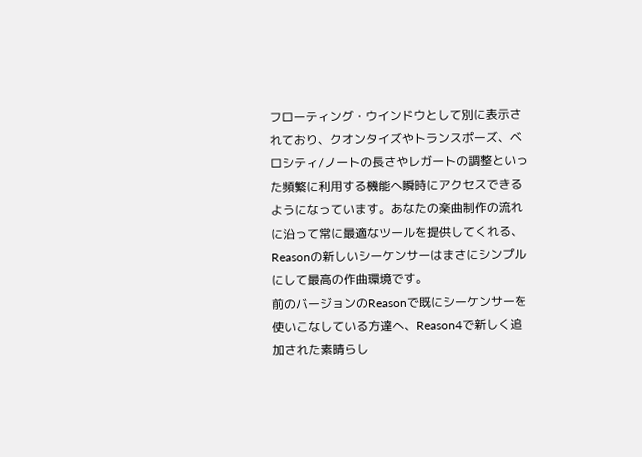フローティング・ウインドウとして別に表示されており、クオンタイズやトランスポーズ、ベロシティ/ノートの長さやレガートの調整といった頻繁に利用する機能へ瞬時にアクセスできるようになっています。あなたの楽曲制作の流れに沿って常に最適なツールを提供してくれる、Reasonの新しいシーケンサーはまさにシンプルにして最高の作曲環境です。
前のバージョンのReasonで既にシーケンサーを使いこなしている方達へ、Reason4で新しく追加された素晴らし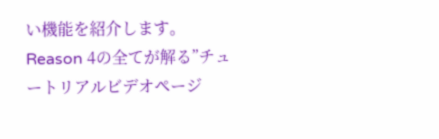い機能を紹介します。Reason 4の全てが解る”チュートリアルビデオページ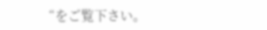“をご覧下さい。